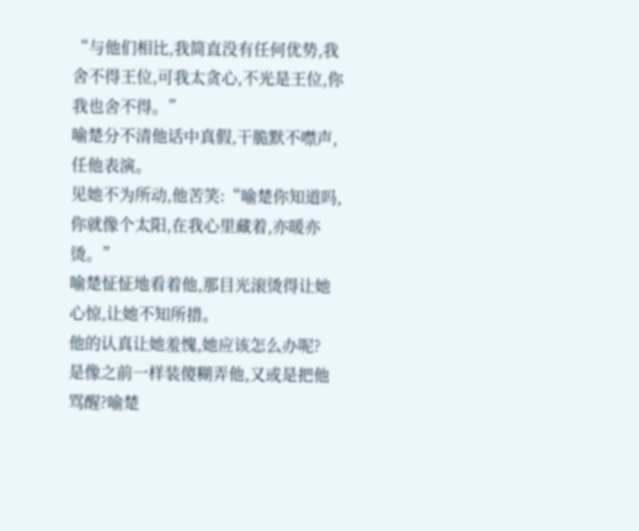“与他们相比,我简直没有任何优势,我舍不得王位,可我太贪心,不光是王位,你我也舍不得。”
喻楚分不清他话中真假,干脆默不噤声,任他表演。
见她不为所动,他苦笑:“喻楚你知道吗,你就像个太阳,在我心里藏着,亦暖亦烫。”
喻楚怔怔地看着他,那目光滚烫得让她心惊,让她不知所措。
他的认真让她羞愧,她应该怎么办呢?
是像之前一样装傻糊弄他,又或是把他骂醒?喻楚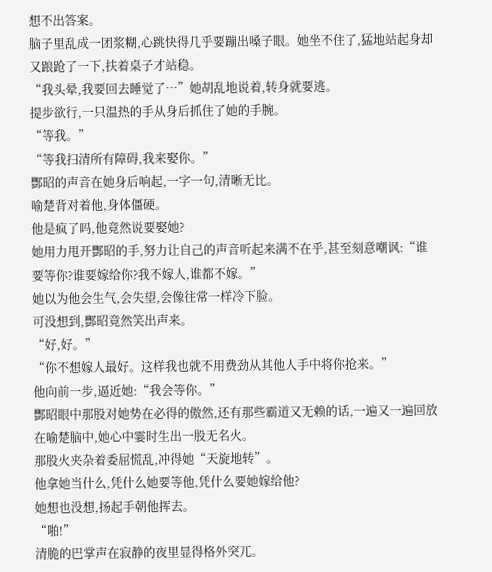想不出答案。
脑子里乱成一团浆糊,心跳快得几乎要蹦出嗓子眼。她坐不住了,猛地站起身却又踉跄了一下,扶着桌子才站稳。
“我头晕,我要回去睡觉了…”她胡乱地说着,转身就要逃。
提步欲行,一只温热的手从身后抓住了她的手腕。
“等我。”
“等我扫清所有障碍,我来娶你。”
酆昭的声音在她身后响起,一字一句,清晰无比。
喻楚背对着他,身体僵硬。
他是疯了吗,他竟然说要娶她?
她用力甩开酆昭的手,努力让自己的声音听起来满不在乎,甚至刻意嘲讽:“谁要等你?谁要嫁给你?我不嫁人,谁都不嫁。”
她以为他会生气,会失望,会像往常一样冷下脸。
可没想到,酆昭竟然笑出声来。
“好,好。”
“你不想嫁人最好。这样我也就不用费劲从其他人手中将你抢来。”
他向前一步,逼近她:“我会等你。”
酆昭眼中那股对她势在必得的傲然,还有那些霸道又无赖的话,一遍又一遍回放在喻楚脑中,她心中霎时生出一股无名火。
那股火夹杂着委屈慌乱,冲得她“天旋地转”。
他拿她当什么,凭什么她要等他,凭什么要她嫁给他?
她想也没想,扬起手朝他挥去。
“啪!”
清脆的巴掌声在寂静的夜里显得格外突兀。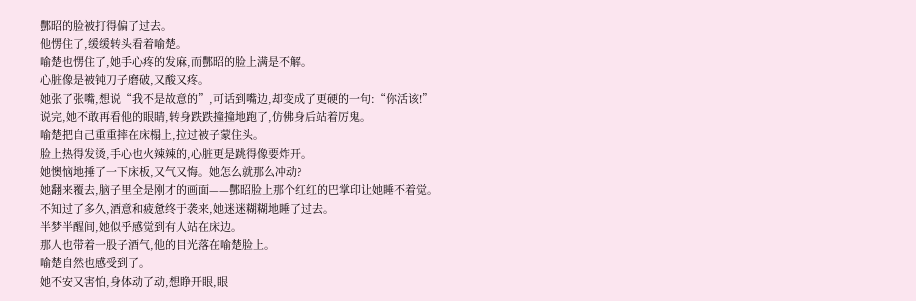酆昭的脸被打得偏了过去。
他愣住了,缓缓转头看着喻楚。
喻楚也愣住了,她手心疼的发麻,而酆昭的脸上满是不解。
心脏像是被钝刀子磨破,又酸又疼。
她张了张嘴,想说“我不是故意的”,可话到嘴边,却变成了更硬的一句:“你活该!”
说完,她不敢再看他的眼睛,转身跌跌撞撞地跑了,仿佛身后站着厉鬼。
喻楚把自己重重摔在床榻上,拉过被子蒙住头。
脸上热得发烫,手心也火辣辣的,心脏更是跳得像要炸开。
她懊恼地捶了一下床板,又气又悔。她怎么就那么冲动?
她翻来覆去,脑子里全是刚才的画面——酆昭脸上那个红红的巴掌印让她睡不着觉。
不知过了多久,酒意和疲惫终于袭来,她迷迷糊糊地睡了过去。
半梦半醒间,她似乎感觉到有人站在床边。
那人也带着一股子酒气,他的目光落在喻楚脸上。
喻楚自然也感受到了。
她不安又害怕,身体动了动,想睁开眼,眼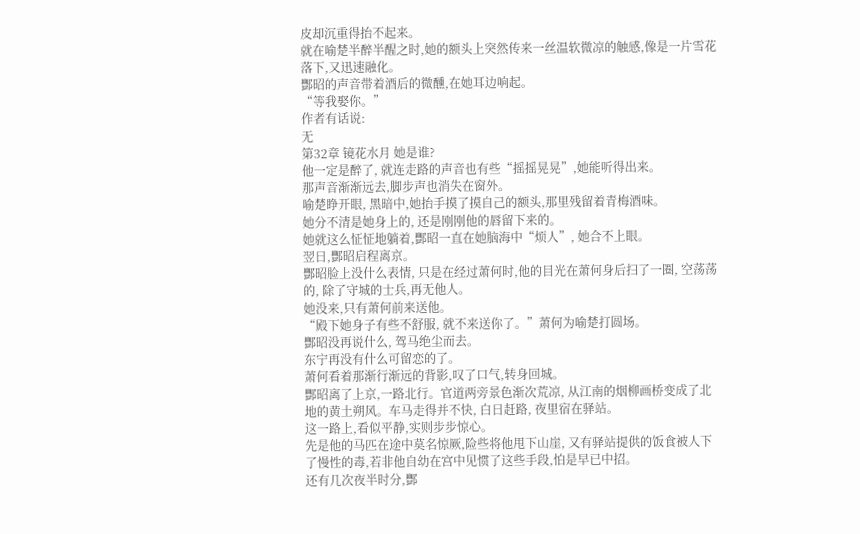皮却沉重得抬不起来。
就在喻楚半醉半醒之时,她的额头上突然传来一丝温软微凉的触感,像是一片雪花落下,又迅速融化。
酆昭的声音带着酒后的微醺,在她耳边响起。
“等我娶你。”
作者有话说:
无
第32章 镜花水月 她是谁?
他一定是醉了, 就连走路的声音也有些“摇摇晃晃”,她能听得出来。
那声音渐渐远去,脚步声也消失在窗外。
喻楚睁开眼, 黑暗中,她抬手摸了摸自己的额头,那里残留着青梅酒味。
她分不清是她身上的, 还是刚刚他的唇留下来的。
她就这么怔怔地躺着,酆昭一直在她脑海中“烦人”, 她合不上眼。
翌日,酆昭启程离京。
酆昭脸上没什么表情, 只是在经过萧何时,他的目光在萧何身后扫了一圈, 空荡荡的, 除了守城的士兵,再无他人。
她没来,只有萧何前来送他。
“殿下她身子有些不舒服, 就不来送你了。”萧何为喻楚打圆场。
酆昭没再说什么, 驾马绝尘而去。
东宁再没有什么可留恋的了。
萧何看着那渐行渐远的背影,叹了口气,转身回城。
酆昭离了上京,一路北行。官道两旁景色渐次荒凉, 从江南的烟柳画桥变成了北地的黄土朔风。车马走得并不快, 白日赶路, 夜里宿在驿站。
这一路上,看似平静,实则步步惊心。
先是他的马匹在途中莫名惊厥,险些将他甩下山崖, 又有驿站提供的饭食被人下了慢性的毒,若非他自幼在宫中见惯了这些手段,怕是早已中招。
还有几次夜半时分,酆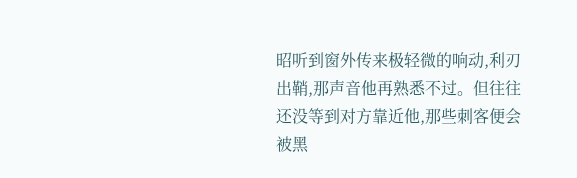昭听到窗外传来极轻微的响动,利刃出鞘,那声音他再熟悉不过。但往往还没等到对方靠近他,那些刺客便会被黑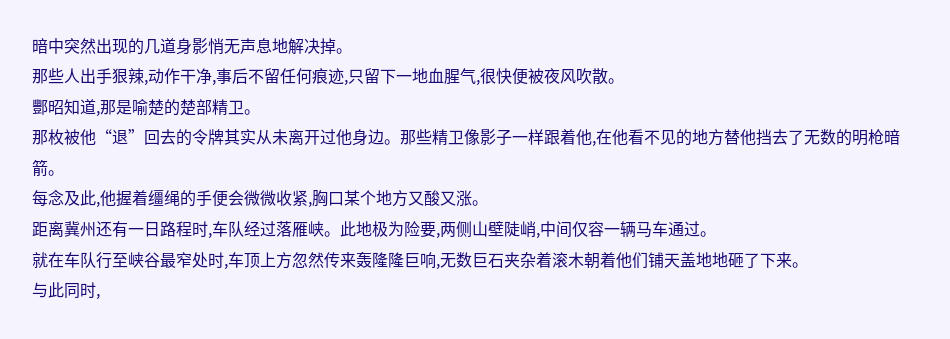暗中突然出现的几道身影悄无声息地解决掉。
那些人出手狠辣,动作干净,事后不留任何痕迹,只留下一地血腥气,很快便被夜风吹散。
酆昭知道,那是喻楚的楚部精卫。
那枚被他“退”回去的令牌其实从未离开过他身边。那些精卫像影子一样跟着他,在他看不见的地方替他挡去了无数的明枪暗箭。
每念及此,他握着缰绳的手便会微微收紧,胸口某个地方又酸又涨。
距离冀州还有一日路程时,车队经过落雁峡。此地极为险要,两侧山壁陡峭,中间仅容一辆马车通过。
就在车队行至峡谷最窄处时,车顶上方忽然传来轰隆隆巨响,无数巨石夹杂着滚木朝着他们铺天盖地地砸了下来。
与此同时,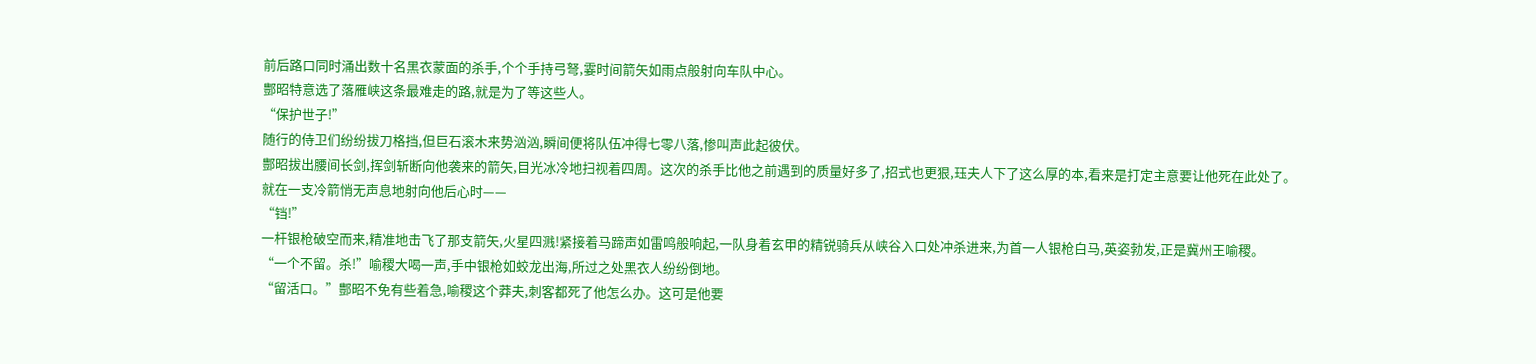前后路口同时涌出数十名黑衣蒙面的杀手,个个手持弓弩,霎时间箭矢如雨点般射向车队中心。
酆昭特意选了落雁峡这条最难走的路,就是为了等这些人。
“保护世子!”
随行的侍卫们纷纷拔刀格挡,但巨石滚木来势汹汹,瞬间便将队伍冲得七零八落,惨叫声此起彼伏。
酆昭拔出腰间长剑,挥剑斩断向他袭来的箭矢,目光冰冷地扫视着四周。这次的杀手比他之前遇到的质量好多了,招式也更狠,珏夫人下了这么厚的本,看来是打定主意要让他死在此处了。
就在一支冷箭悄无声息地射向他后心时——
“铛!”
一杆银枪破空而来,精准地击飞了那支箭矢,火星四溅!紧接着马蹄声如雷鸣般响起,一队身着玄甲的精锐骑兵从峡谷入口处冲杀进来,为首一人银枪白马,英姿勃发,正是冀州王喻稷。
“一个不留。杀!”喻稷大喝一声,手中银枪如蛟龙出海,所过之处黑衣人纷纷倒地。
“留活口。”酆昭不免有些着急,喻稷这个莽夫,刺客都死了他怎么办。这可是他要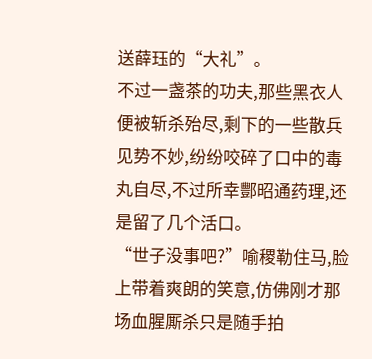送薛珏的“大礼”。
不过一盏茶的功夫,那些黑衣人便被斩杀殆尽,剩下的一些散兵见势不妙,纷纷咬碎了口中的毒丸自尽,不过所幸酆昭通药理,还是留了几个活口。
“世子没事吧?”喻稷勒住马,脸上带着爽朗的笑意,仿佛刚才那场血腥厮杀只是随手拍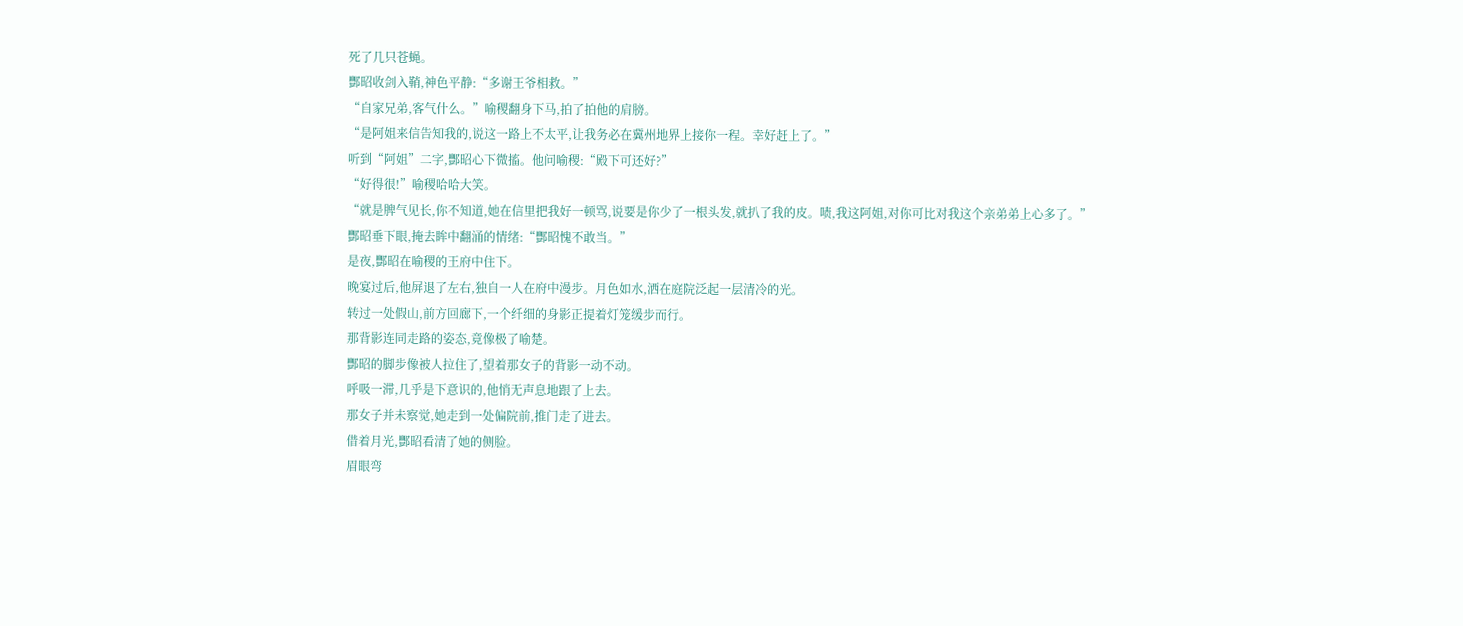死了几只苍蝇。
酆昭收剑入鞘,神色平静:“多谢王爷相救。”
“自家兄弟,客气什么。”喻稷翻身下马,拍了拍他的肩膀。
“是阿姐来信告知我的,说这一路上不太平,让我务必在冀州地界上接你一程。幸好赶上了。”
听到“阿姐”二字,酆昭心下微搐。他问喻稷:“殿下可还好?”
“好得很!”喻稷哈哈大笑。
“就是脾气见长,你不知道,她在信里把我好一顿骂,说要是你少了一根头发,就扒了我的皮。啧,我这阿姐,对你可比对我这个亲弟弟上心多了。”
酆昭垂下眼,掩去眸中翻涌的情绪:“酆昭愧不敢当。”
是夜,酆昭在喻稷的王府中住下。
晚宴过后,他屏退了左右,独自一人在府中漫步。月色如水,洒在庭院泛起一层清冷的光。
转过一处假山,前方回廊下,一个纤细的身影正提着灯笼缓步而行。
那背影连同走路的姿态,竟像极了喻楚。
酆昭的脚步像被人拉住了,望着那女子的背影一动不动。
呼吸一滞,几乎是下意识的,他悄无声息地跟了上去。
那女子并未察觉,她走到一处偏院前,推门走了进去。
借着月光,酆昭看清了她的侧脸。
眉眼弯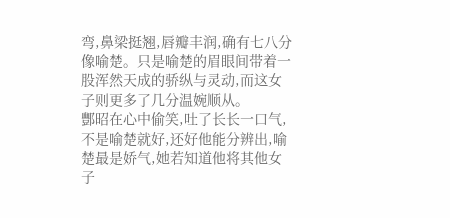弯,鼻梁挺翘,唇瓣丰润,确有七八分像喻楚。只是喻楚的眉眼间带着一股浑然天成的骄纵与灵动,而这女子则更多了几分温婉顺从。
酆昭在心中偷笑,吐了长长一口气,不是喻楚就好,还好他能分辨出,喻楚最是娇气,她若知道他将其他女子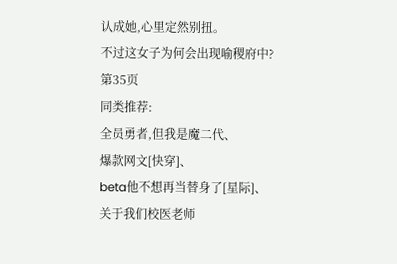认成她,心里定然别扭。
不过这女子为何会出现喻稷府中?
第35页
同类推荐:
全员勇者,但我是魔二代、
爆款网文[快穿]、
beta他不想再当替身了[星际]、
关于我们校医老师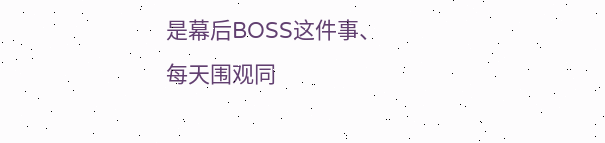是幕后BOSS这件事、
每天围观同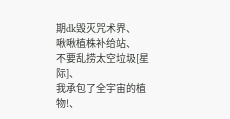期dk毁灭咒术界、
啾啾植株补给站、
不要乱捞太空垃圾[星际]、
我承包了全宇宙的植物!、